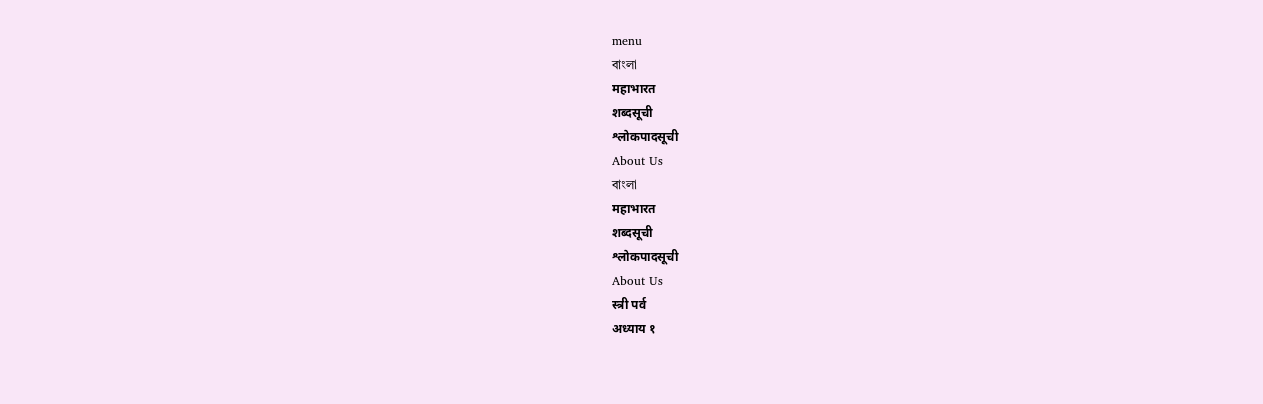menu
বাংলা
महाभारत
शब्दसूची
श्लोकपादसूची
About Us
বাংলা
महाभारत
शब्दसूची
श्लोकपादसूची
About Us
स्त्री पर्व
अध्याय १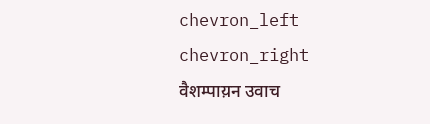chevron_left
chevron_right
वैशम्पाय़न उवाच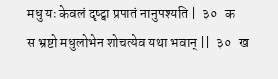मधु यः केवलं दृष्ट्वा प्रपातं नानुपश्यति |  ३०   क
स भ्रष्टो मधुलोभेन शोचत्येव यथा भवान् ||  ३०   ख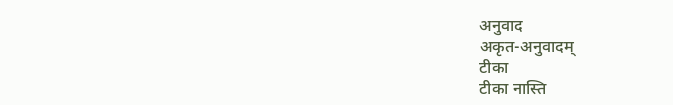अनुवाद
अकृत-अनुवादम्
टीका
टीका नास्ति